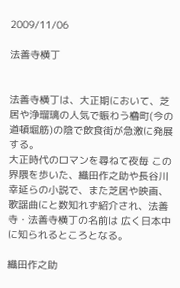2009/11/06

法善寺横丁


法善寺横丁は、大正期において、芝居や浄瑠璃の人気で賑わう櫓町(今の道頓堀筋)の陰で飲食街が急激に発展する。
大正時代のロマンを尋ねて夜毎 この界隈を歩いた、織田作之助や長谷川幸延らの小説で、また芝居や映画、歌謡曲にと数知れず紹介され、法善寺・法善寺横丁の名前は 広く日本中に知られるところとなる。

織田作之助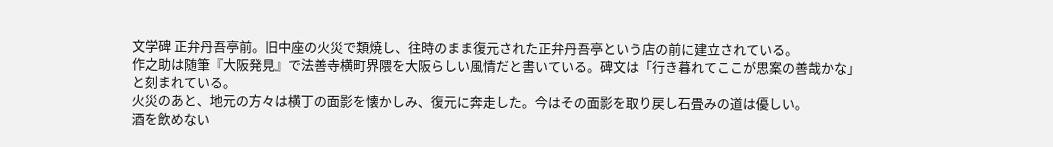文学碑 正弁丹吾亭前。旧中座の火災で類焼し、往時のまま復元された正弁丹吾亭という店の前に建立されている。
作之助は随筆『大阪発見』で法善寺横町界隈を大阪らしい風情だと書いている。碑文は「行き暮れてここが思案の善哉かな」と刻まれている。
火災のあと、地元の方々は横丁の面影を懐かしみ、復元に奔走した。今はその面影を取り戻し石畳みの道は優しい。
酒を飲めない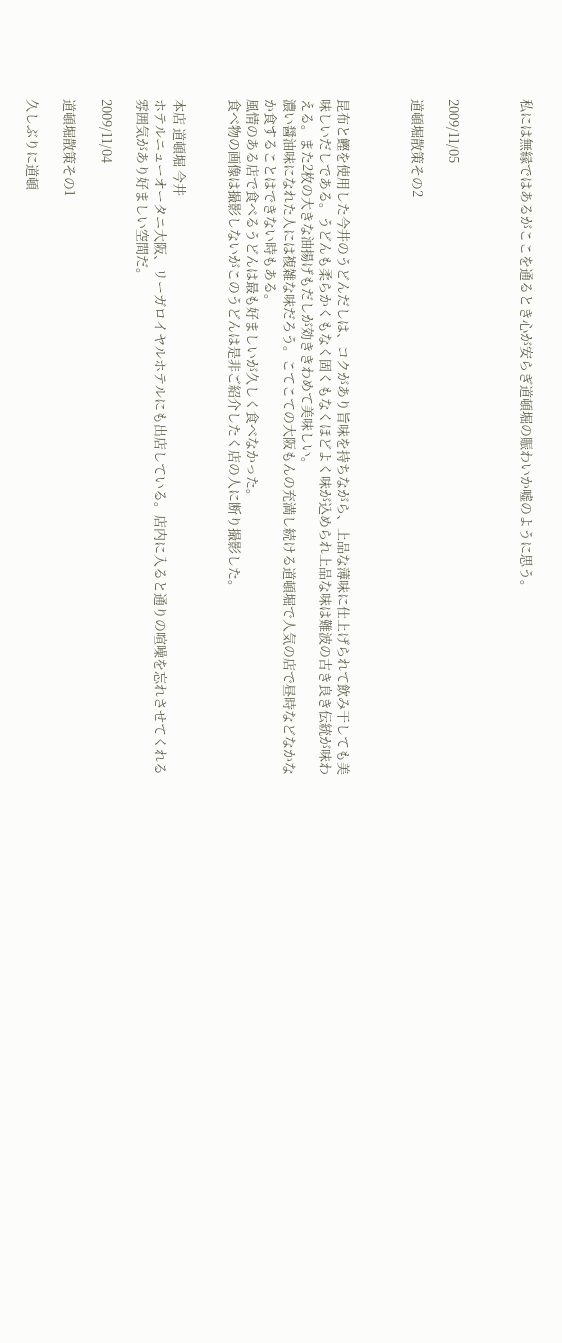私には無縁ではあるがここを通るとき心が安らぎ道頓堀の賑わいか嘘のように思う。



2009/11/05

道頓堀散策その2



昆布と鰹を使用した今井のうどんだしは、コクがあり旨味を持ちながら、上品な薄味に仕上げられて飲み干しても美味しいだしである。うどんも柔らかくもなく固くもなくほどよく味が込められ上品な味は難波の古き良き伝統が味わえる。また2枚の大きな油揚げもだしが効ききわめて美味しい。
濃い醤油味になれた人には複雑な味だろう。こてこての大阪もんの充満し続ける道頓堀で人気の店で昼時などなかなか食することはできない時もある。
風情のある店で食べるうどんは最も好ましいが久しく食べなかった。
食べ物の画像は撮影しないがこのうどんは是非ご紹介したく店の人に断り撮影した。


本店 道頓堀 今井
ホテルニューオータニ大阪、リーガロイヤルホテルにも出店している。店内に入ると通りの喧噪を忘れさせてくれる雰囲気があり好ましい空間だ。

2009/11/04

道頓堀散策その1

久しぶりに道頓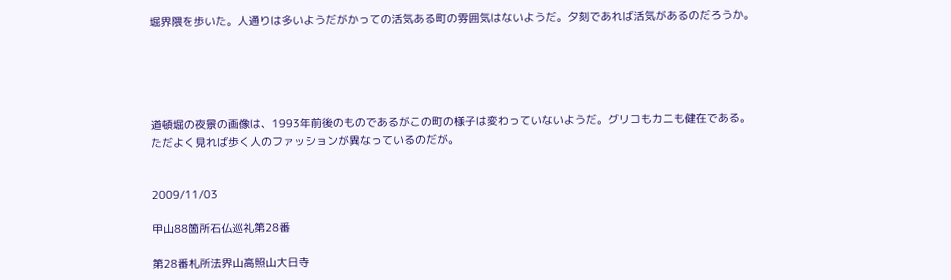堀界隈を歩いた。人通りは多いようだがかっての活気ある町の雰囲気はないようだ。夕刻であれば活気があるのだろうか。





道頓堀の夜景の画像は、1993年前後のものであるがこの町の様子は変わっていないようだ。グリコもカニも健在である。
ただよく見れば歩く人のファッションが異なっているのだが。


2009/11/03

甲山88箇所石仏巡礼第28番

第28番札所法界山高照山大日寺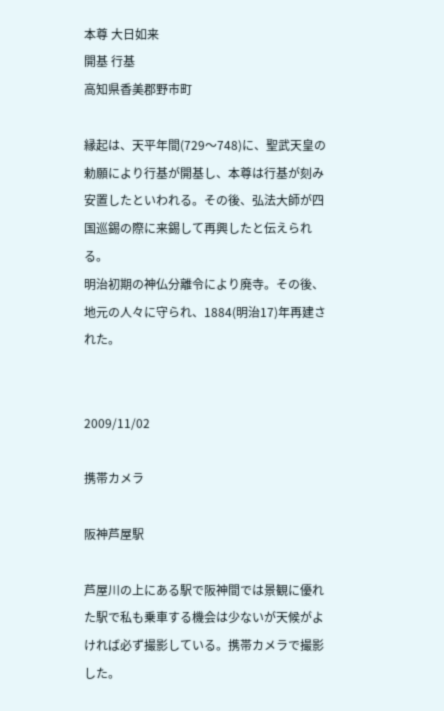本尊 大日如来
開基 行基
高知県香美郡野市町

縁起は、天平年間(729〜748)に、聖武天皇の勅願により行基が開基し、本尊は行基が刻み安置したといわれる。その後、弘法大師が四国巡錫の際に来錫して再興したと伝えられる。
明治初期の神仏分離令により廃寺。その後、地元の人々に守られ、1884(明治17)年再建された。


2009/11/02

携帯カメラ

阪神芦屋駅

芦屋川の上にある駅で阪神間では景観に優れた駅で私も乗車する機会は少ないが天候がよければ必ず撮影している。携帯カメラで撮影した。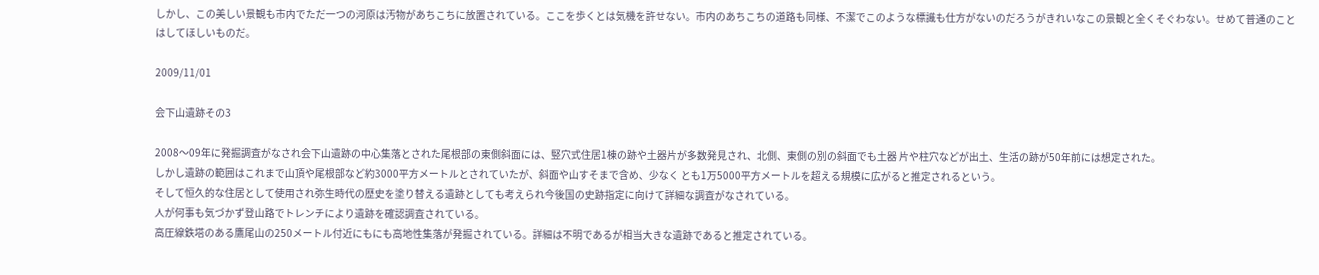しかし、この美しい景観も市内でただ一つの河原は汚物があちこちに放置されている。ここを歩くとは気機を許せない。市内のあちこちの道路も同様、不潔でこのような標識も仕方がないのだろうがきれいなこの景観と全くそぐわない。せめて普通のことはしてほしいものだ。

2009/11/01

会下山遺跡その3

2008〜09年に発掘調査がなされ会下山遺跡の中心集落とされた尾根部の東側斜面には、竪穴式住居1棟の跡や土器片が多数発見され、北側、東側の別の斜面でも土器 片や柱穴などが出土、生活の跡が50年前には想定された。
しかし遺跡の範囲はこれまで山頂や尾根部など約3000平方メートルとされていたが、斜面や山すそまで含め、少なく とも1万5000平方メートルを超える規模に広がると推定されるという。
そして恒久的な住居として使用され弥生時代の歴史を塗り替える遺跡としても考えられ今後国の史跡指定に向けて詳細な調査がなされている。
人が何事も気づかず登山路でトレンチにより遺跡を確認調査されている。
高圧線鉄塔のある鷹尾山の250メートル付近にもにも高地性集落が発掘されている。詳細は不明であるが相当大きな遺跡であると推定されている。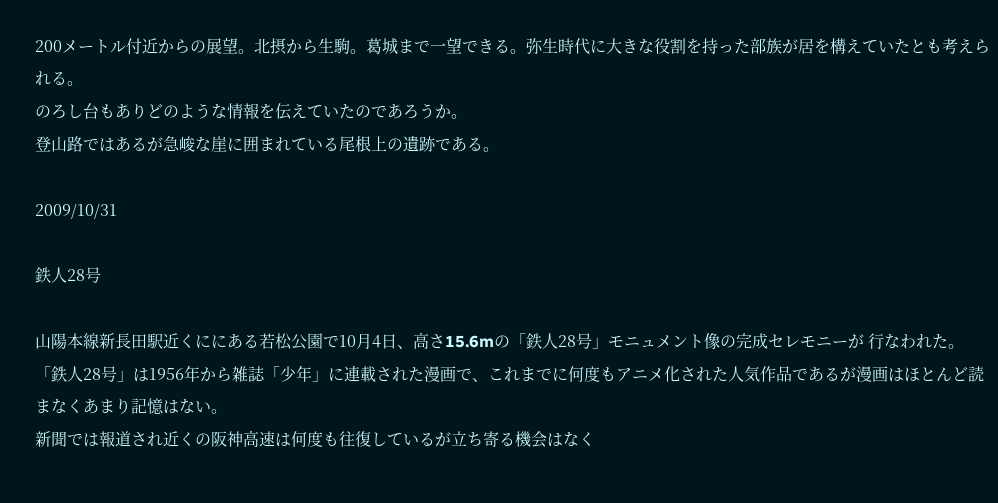200メートル付近からの展望。北摂から生駒。葛城まで一望できる。弥生時代に大きな役割を持った部族が居を構えていたとも考えられる。
のろし台もありどのような情報を伝えていたのであろうか。
登山路ではあるが急峻な崖に囲まれている尾根上の遺跡である。

2009/10/31

鉄人28号

山陽本線新長田駅近くににある若松公園で10月4日、高さ15.6mの「鉄人28号」モニュメント像の完成セレモニーが 行なわれた。「鉄人28号」は1956年から雑誌「少年」に連載された漫画で、これまでに何度もアニメ化された人気作品であるが漫画はほとんど読まなくあまり記憶はない。
新聞では報道され近くの阪神高速は何度も往復しているが立ち寄る機会はなく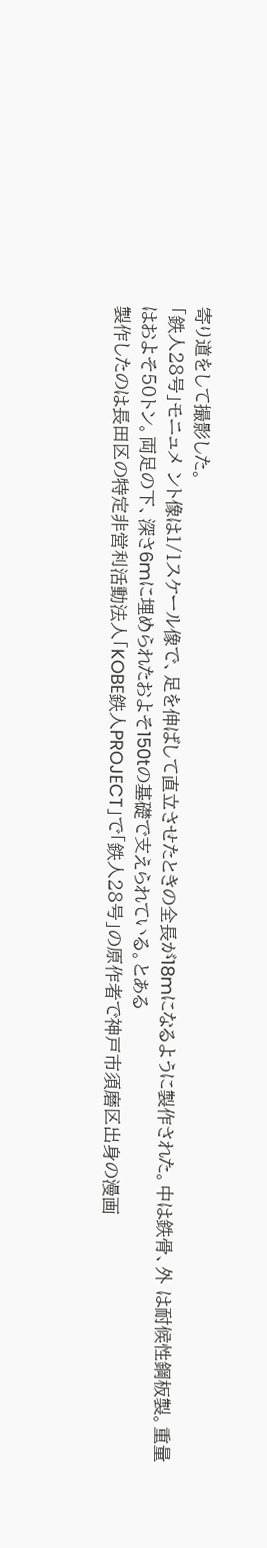寄り道をして撮影した。
「鉄人28号」モニュメ ント像は1/1スケール像で、足を伸ばして直立させたときの全長が18mになるように製作された。中は鉄骨、外 は耐候性鋼板製。重量はおよそ50トン。両足の下、深さ6mに埋められたおよそ150tの基礎で支えられている。とある
製作したのは長田区の特定非営利活動法人「KOBE鉄人PROJECT」で「鉄人28号」の原作者で神戸市須磨区出身の漫画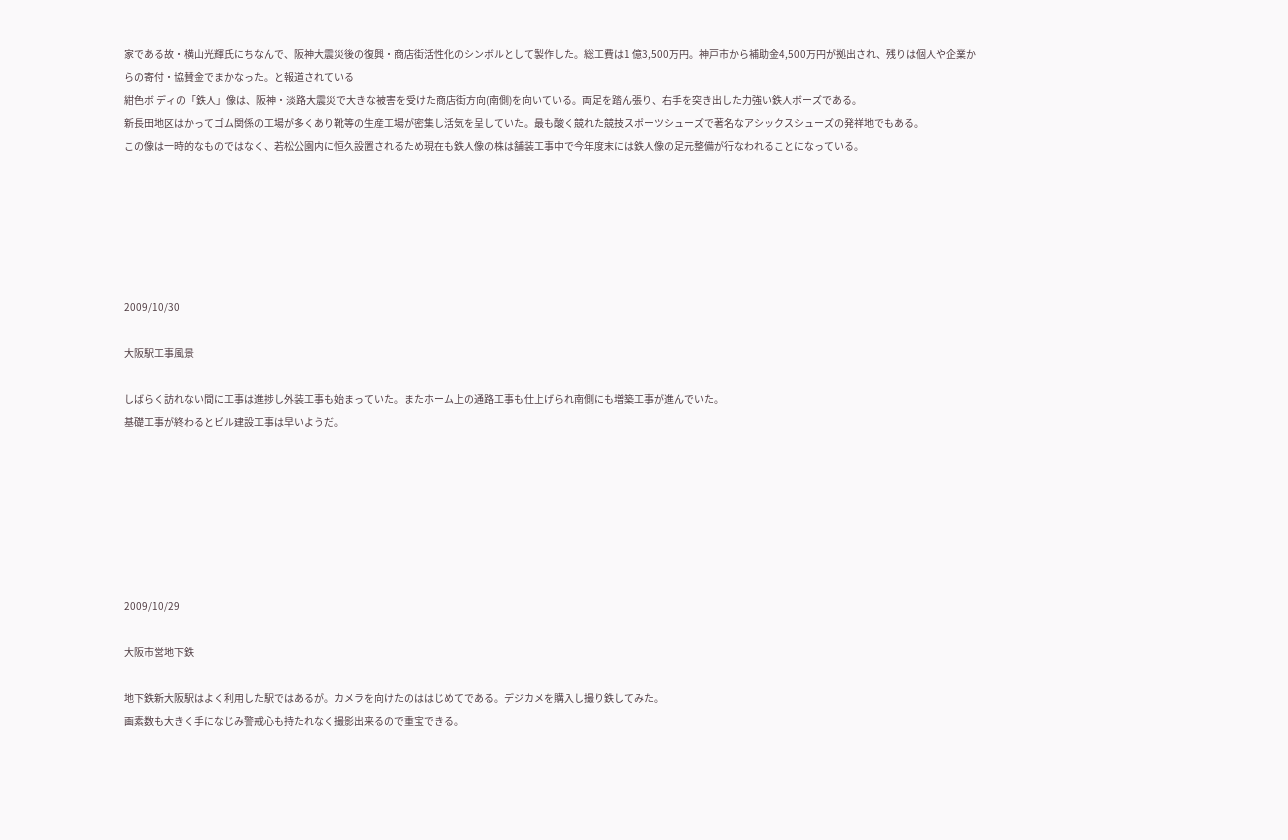家である故・横山光輝氏にちなんで、阪神大震災後の復興・商店街活性化のシンボルとして製作した。総工費は1 億3,500万円。神戸市から補助金4,500万円が拠出され、残りは個人や企業からの寄付・協賛金でまかなった。と報道されている
紺色ボ ディの「鉄人」像は、阪神・淡路大震災で大きな被害を受けた商店街方向(南側)を向いている。両足を踏ん張り、右手を突き出した力強い鉄人ボーズである。
新長田地区はかってゴム関係の工場が多くあり靴等の生産工場が密集し活気を呈していた。最も酸く競れた競技スポーツシューズで著名なアシックスシューズの発祥地でもある。
この像は一時的なものではなく、若松公園内に恒久設置されるため現在も鉄人像の株は舗装工事中で今年度末には鉄人像の足元整備が行なわれることになっている。






2009/10/30

大阪駅工事風景

しばらく訪れない間に工事は進捗し外装工事も始まっていた。またホーム上の通路工事も仕上げられ南側にも増築工事が進んでいた。
基礎工事が終わるとビル建設工事は早いようだ。







2009/10/29

大阪市営地下鉄

地下鉄新大阪駅はよく利用した駅ではあるが。カメラを向けたのははじめてである。デジカメを購入し撮り鉄してみた。
画素数も大きく手になじみ警戒心も持たれなく撮影出来るので重宝できる。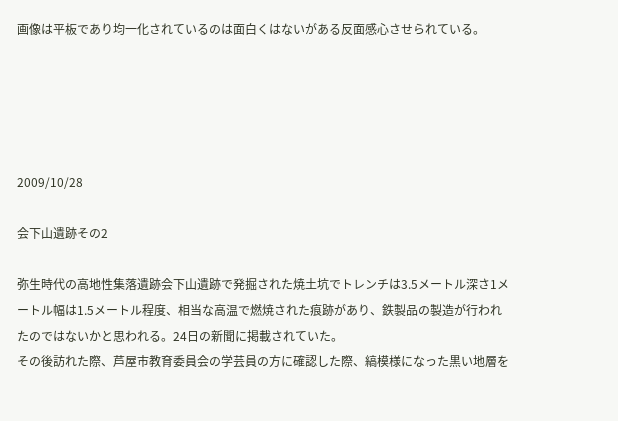画像は平板であり均一化されているのは面白くはないがある反面感心させられている。





2009/10/28

会下山遺跡その2

弥生時代の高地性集落遺跡会下山遺跡で発掘された焼土坑でトレンチは3.5メートル深さ1メートル幅は1.5メートル程度、相当な高温で燃焼された痕跡があり、鉄製品の製造が行われたのではないかと思われる。24日の新聞に掲載されていた。
その後訪れた際、芦屋市教育委員会の学芸員の方に確認した際、縞模様になった黒い地層を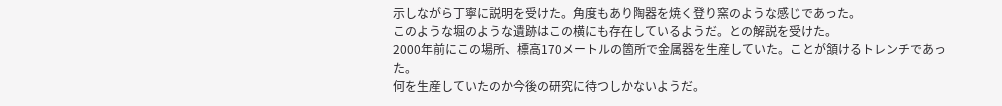示しながら丁寧に説明を受けた。角度もあり陶器を焼く登り窯のような感じであった。
このような堀のような遺跡はこの横にも存在しているようだ。との解説を受けた。
2000年前にこの場所、標高170メートルの箇所で金属器を生産していた。ことが頷けるトレンチであった。
何を生産していたのか今後の研究に待つしかないようだ。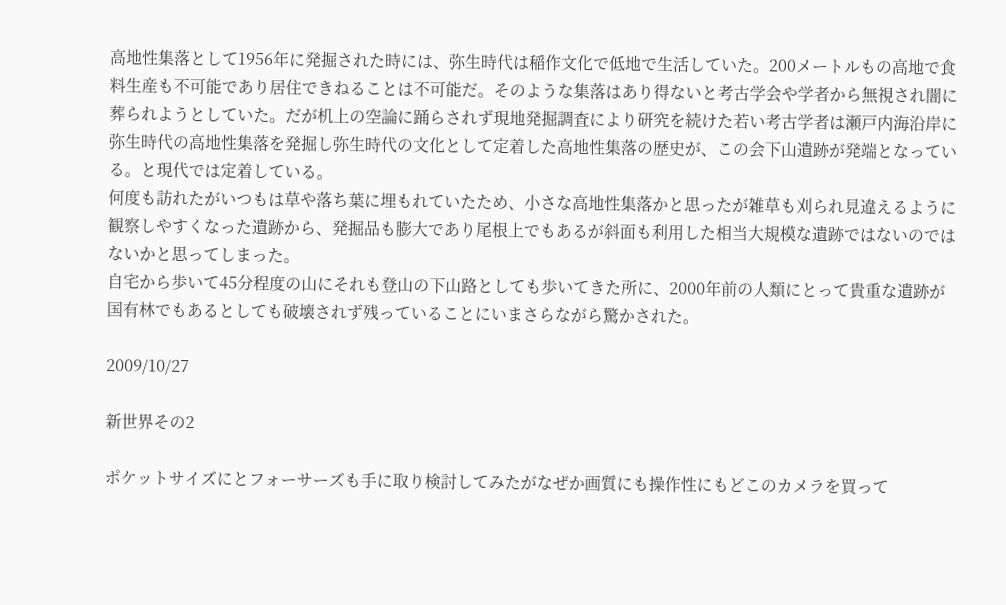高地性集落として1956年に発掘された時には、弥生時代は稲作文化で低地で生活していた。200メートルもの高地で食料生産も不可能であり居住できねることは不可能だ。そのような集落はあり得ないと考古学会や学者から無視され闇に葬られようとしていた。だが机上の空論に踊らされず現地発掘調査により研究を続けた若い考古学者は瀬戸内海沿岸に弥生時代の高地性集落を発掘し弥生時代の文化として定着した高地性集落の歴史が、この会下山遺跡が発端となっている。と現代では定着している。
何度も訪れたがいつもは草や落ち葉に埋もれていたため、小さな高地性集落かと思ったが雑草も刈られ見違えるように観察しやすくなった遺跡から、発掘品も膨大であり尾根上でもあるが斜面も利用した相当大規模な遺跡ではないのではないかと思ってしまった。
自宅から歩いて45分程度の山にそれも登山の下山路としても歩いてきた所に、2000年前の人類にとって貴重な遺跡が国有林でもあるとしても破壊されず残っていることにいまさらながら驚かされた。

2009/10/27

新世界その2

ポケットサイズにとフォーサーズも手に取り検討してみたがなぜか画質にも操作性にもどこのカメラを買って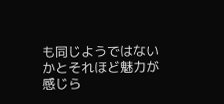も同じようではないかとそれほど魅力が感じら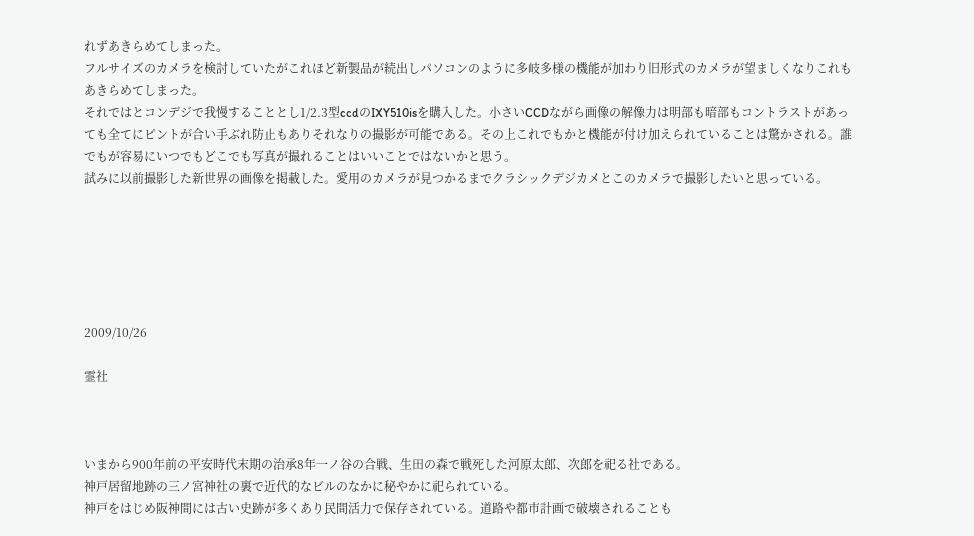れずあきらめてしまった。
フルサイズのカメラを検討していたがこれほど新製品が続出しパソコンのように多岐多様の機能が加わり旧形式のカメラが望ましくなりこれもあきらめてしまった。
それではとコンデジで我慢することとし1/2.3型ccdのIXY510isを購入した。小さいCCDながら画像の解像力は明部も暗部もコントラストがあっても全てにピントが合い手ぶれ防止もありそれなりの撮影が可能である。その上これでもかと機能が付け加えられていることは驚かされる。誰でもが容易にいつでもどこでも写真が撮れることはいいことではないかと思う。
試みに以前撮影した新世界の画像を掲載した。愛用のカメラが見つかるまでクラシックデジカメとこのカメラで撮影したいと思っている。






2009/10/26

霊社



いまから900年前の平安時代末期の治承8年一ノ谷の合戦、生田の森で戦死した河原太郎、次郎を祀る社である。
神戸居留地跡の三ノ宮神社の裏で近代的なビルのなかに秘やかに祀られている。
神戸をはじめ阪神間には古い史跡が多くあり民間活力で保存されている。道路や都市計画で破壊されることも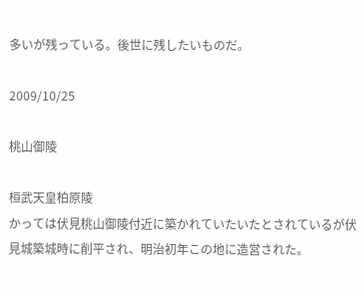多いが残っている。後世に残したいものだ。

2009/10/25

桃山御陵

桓武天皇柏原陵
かっては伏見桃山御陵付近に築かれていたいたとされているが伏見城築城時に削平され、明治初年この地に造営された。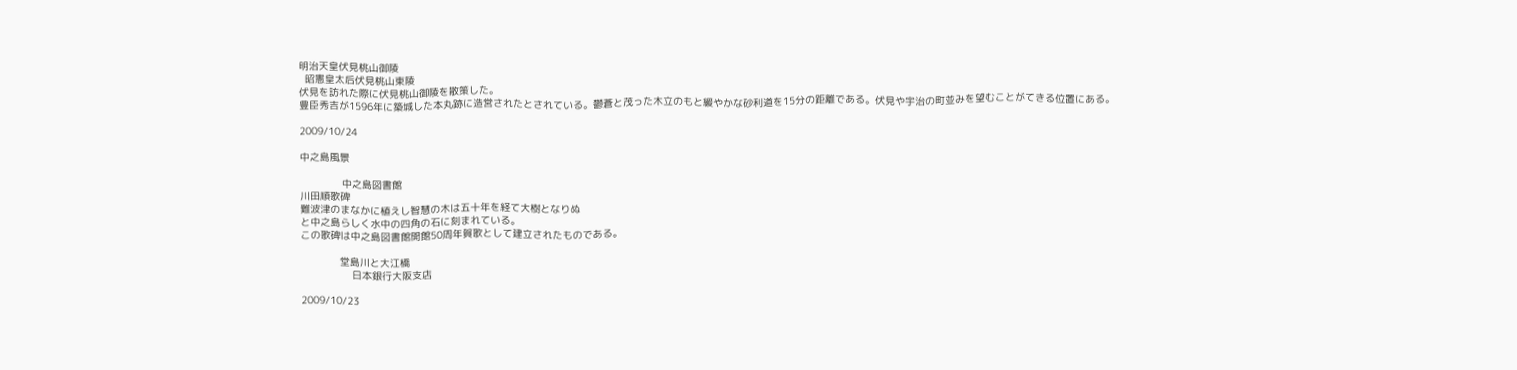明治天皇伏見桃山御陵
  昭憲皇太后伏見桃山東陵
伏見を訪れた際に伏見桃山御陵を散策した。
豊臣秀吉が1596年に築城した本丸跡に造営されたとされている。鬱蒼と茂った木立のもと緩やかな砂利道を15分の距離である。伏見や宇治の町並みを望むことがてきる位置にある。

2009/10/24

中之島風景

              中之島図書館
川田順歌碑
難波津のまなかに植えし智慧の木は五十年を経て大樹となりぬ
と中之島らしく水中の四角の石に刻まれている。
この歌碑は中之島図書館開館50周年賀歌として建立されたものである。

             堂島川と大江橋
                 日本銀行大阪支店

2009/10/23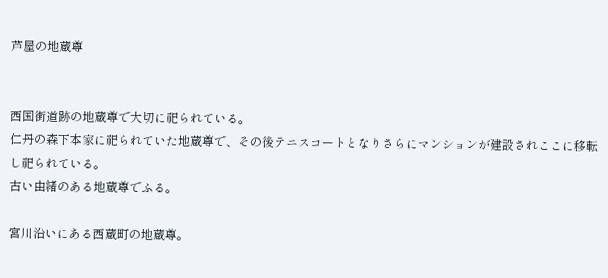芦屋の地蔵尊


西国街道跡の地蔵尊で大切に祀られている。
仁丹の森下本家に祀られていた地蔵尊で、その後テニスコートとなりさらにマンションが建設されここに移転し祀られている。
古い由緒のある地蔵尊でふる。

宮川沿いにある西蔵町の地蔵尊。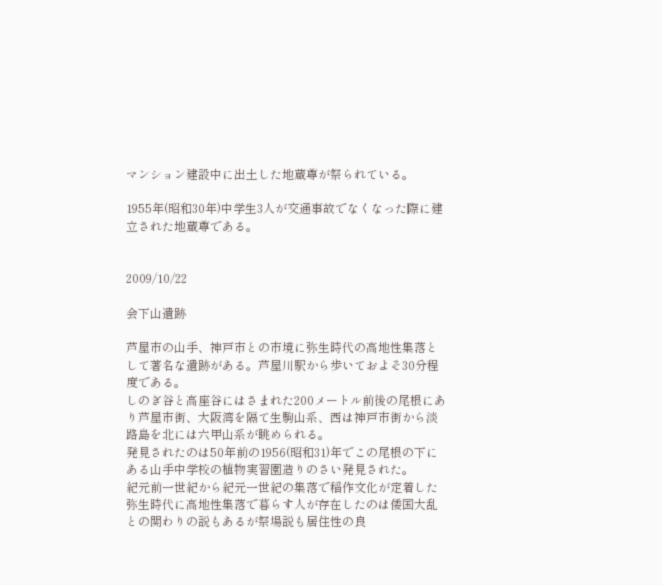マンション建設中に出土した地蔵尊が祭られている。

1955年(昭和30年)中学生3人が交通事故でなくなった際に建立された地蔵尊である。


2009/10/22

会下山遺跡

芦屋市の山手、神戸市との市境に弥生時代の高地性集落として著名な遺跡がある。芦屋川駅から歩いておよそ30分程度である。
しのぎ谷と高座谷にはさまれた200メートル前後の尾根にあり芦屋市街、大阪湾を隔て生駒山系、西は神戸市街から淡路島を北には六甲山系が眺められる。
発見されたのは50年前の1956(昭和31)年でこの尾根の下にある山手中学校の植物実習園造りのさい発見された。
紀元前一世紀から紀元一世紀の集落で稲作文化が定着した弥生時代に高地性集落で暮らす人が存在したのは倭国大乱との関わりの説もあるが祭場説も居住性の良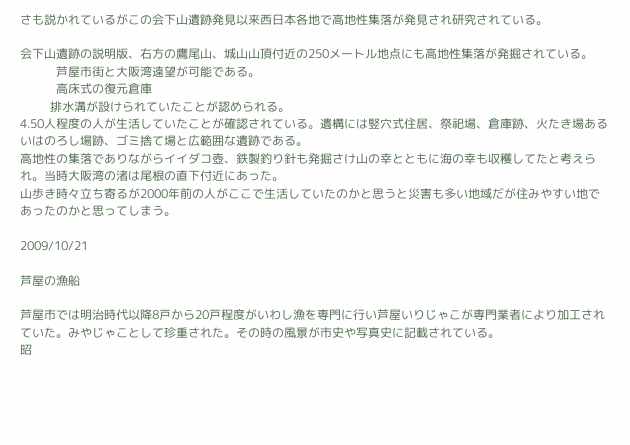さも説かれているがこの会下山遺跡発見以来西日本各地で高地性集落が発見され研究されている。

会下山遺跡の説明版、右方の鷹尾山、城山山頂付近の250メートル地点にも高地性集落が発掘されている。
            芦屋市街と大阪湾遠望が可能である。
            高床式の復元倉庫
          排水溝が設けられていたことが認められる。
4.50人程度の人が生活していたことが確認されている。遺構には竪穴式住居、祭祀場、倉庫跡、火たき場あるいはのろし場跡、ゴミ捨て場と広範囲な遺跡である。
高地性の集落でありながらイイダコ壺、鉄製釣り針も発掘さけ山の幸とともに海の幸も収穫してたと考えられ。当時大阪湾の渚は尾根の直下付近にあった。
山歩き時々立ち寄るが2000年前の人がここで生活していたのかと思うと災害も多い地域だが住みやすい地であったのかと思ってしまう。

2009/10/21

芦屋の漁船

芦屋市では明治時代以降8戸から20戸程度がいわし漁を専門に行い芦屋いりじゃこが専門業者により加工されていた。みやじゃことして珍重された。その時の風景が市史や写真史に記載されている。
昭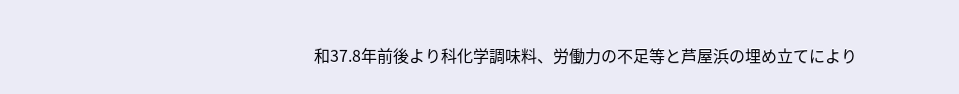和37.8年前後より科化学調味料、労働力の不足等と芦屋浜の埋め立てにより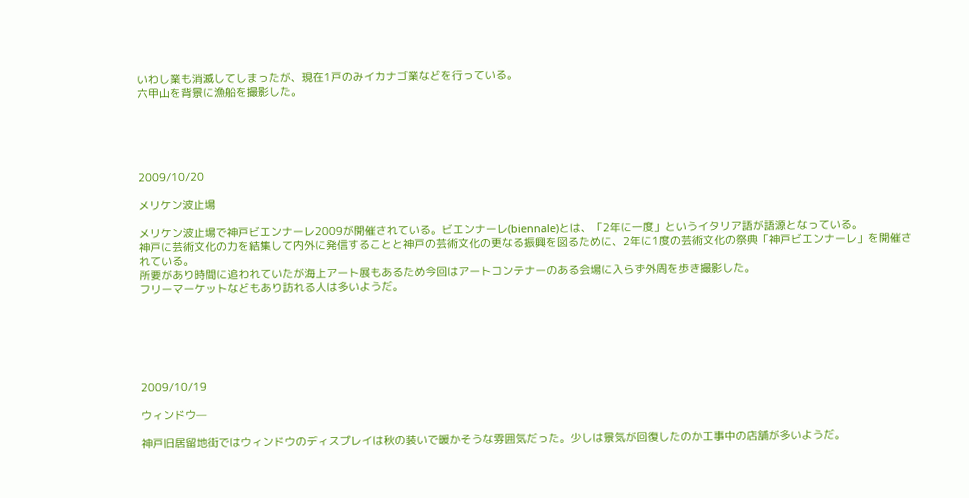いわし業も消滅してしまったが、現在1戸のみイカナゴ業などを行っている。
六甲山を背景に漁船を撮影した。





2009/10/20

メリケン波止場

メリケン波止場で神戸ビエンナーレ2009が開催されている。ビエンナーレ(biennale)とは、「2年に一度」というイタリア語が語源となっている。
神戸に芸術文化の力を結集して内外に発信することと神戸の芸術文化の更なる振興を図るために、2年に1度の芸術文化の祭典「神戸ビエンナーレ」を開催されている。
所要があり時間に追われていたが海上アート展もあるため今回はアートコンテナーのある会場に入らず外周を歩き撮影した。
フリーマーケットなどもあり訪れる人は多いようだ。






2009/10/19

ウィンドウ—

神戸旧居留地街ではウィンドウのディスプレイは秋の装いで暖かそうな雰囲気だった。少しは景気が回復したのか工事中の店舗が多いようだ。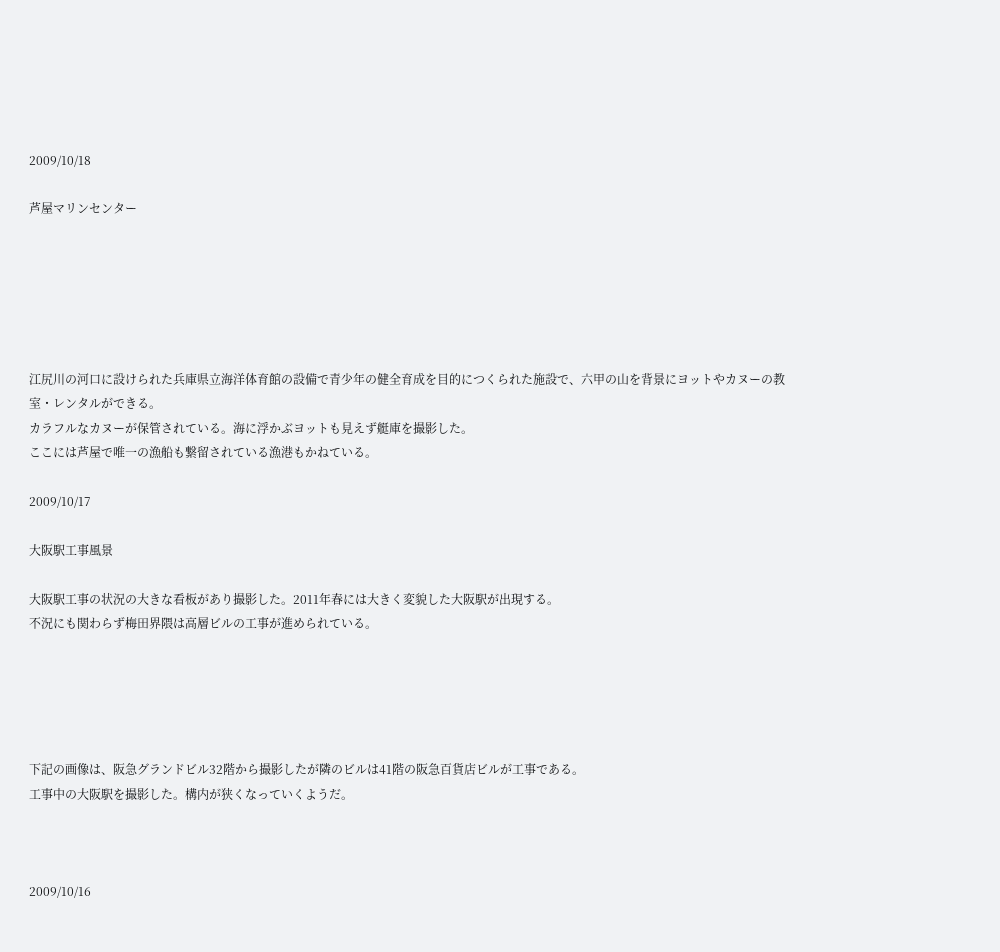2009/10/18

芦屋マリンセンター






江尻川の河口に設けられた兵庫県立海洋体育館の設備で青少年の健全育成を目的につくられた施設で、六甲の山を背景にヨットやカヌーの教室・レンタルができる。
カラフルなカヌーが保管されている。海に浮かぶヨットも見えず艇庫を撮影した。
ここには芦屋で唯一の漁船も繋留されている漁港もかねている。

2009/10/17

大阪駅工事風景

大阪駅工事の状況の大きな看板があり撮影した。2011年春には大きく変貌した大阪駅が出現する。
不況にも関わらず梅田界隈は高層ビルの工事が進められている。





下記の画像は、阪急グランドビル32階から撮影したが隣のビルは41階の阪急百貨店ビルが工事である。
工事中の大阪駅を撮影した。構内が狭くなっていくようだ。



2009/10/16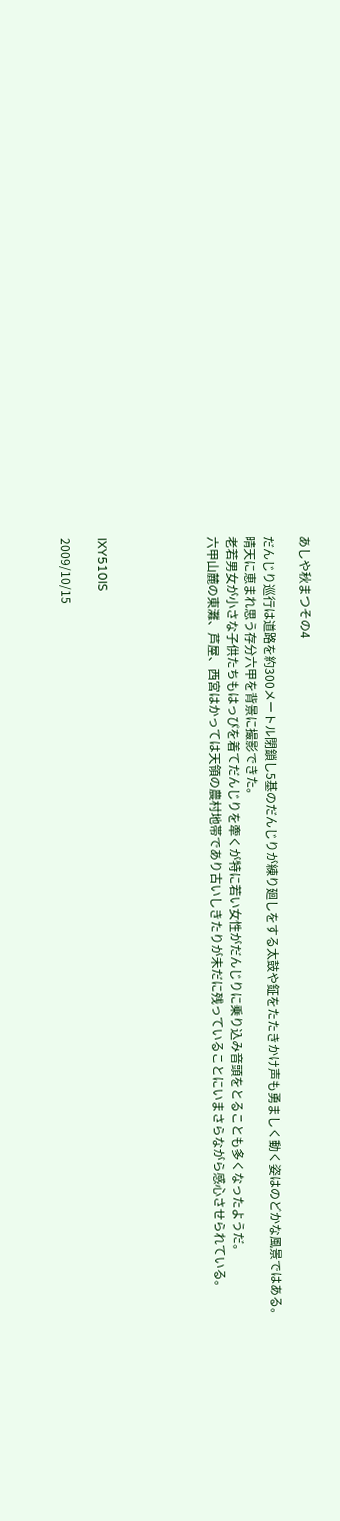あしや秋まつその4

だんじり巡行は道路を約300メートル閉鎖し5基のだんじりが練り廻しをする太鼓や鉦をたたきかけ声も勇ましく動く姿はのどかな風景ではある。
晴天に恵まれ思う存分六甲を背景に撮影できた。
老若男女が小さな子供たちもはっぴを着てだんじりを牽くが特に若い女性がだんじりに乗り込み音頭をとることも多くなったようだ。
六甲山麓の東灘、芦屋、西宮はかっては天領の農村地帯であり古いしきたりが未だに残っていることにいまさらながら感心させられている。





IXY510IS

2009/10/15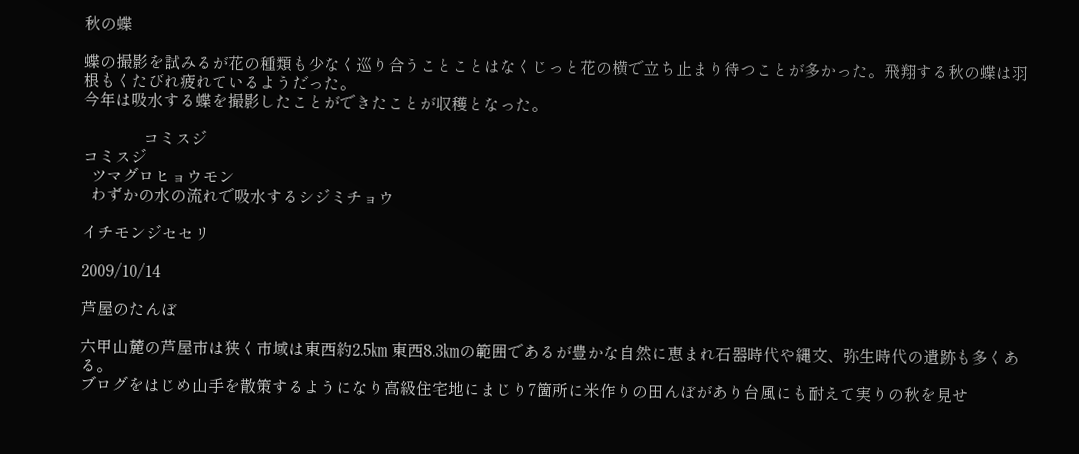秋の蝶

蝶の撮影を試みるが花の種類も少なく巡り合うことことはなくじっと花の横で立ち止まり待つことが多かった。飛翔する秋の蝶は羽根もくたびれ疲れているようだった。
今年は吸水する蝶を撮影したことができたことが収穫となった。

               コミスジ
コミスジ
  ツマグロヒョウモン
  わずかの水の流れで吸水するシジミチョウ

イチモンジセセリ

2009/10/14

芦屋のたんぼ

六甲山麓の芦屋市は狭く市域は東西約2.5㎞ 東西8.3㎞の範囲であるが豊かな自然に恵まれ石器時代や縄文、弥生時代の遺跡も多くある。
ブログをはじめ山手を散策するようになり高級住宅地にまじり7箇所に米作りの田んぼがあり台風にも耐えて実りの秋を見せ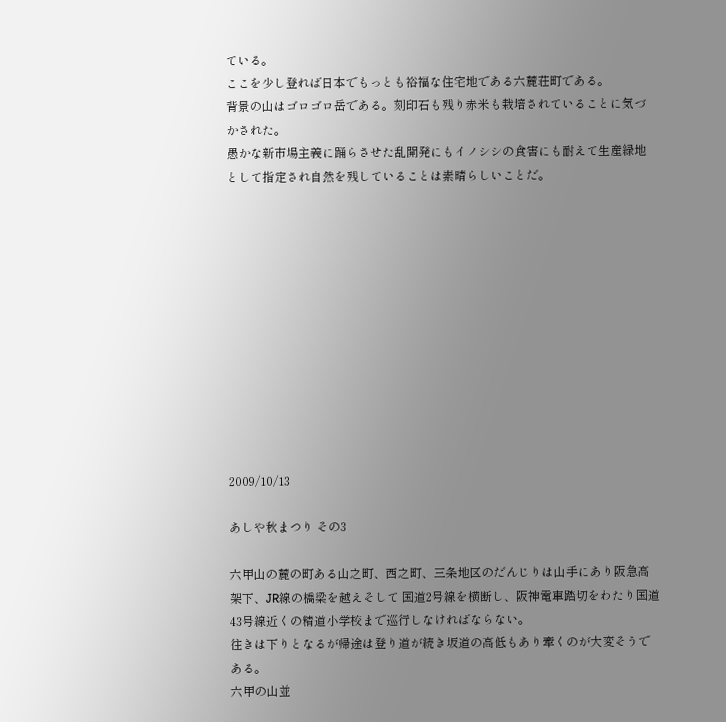ている。
ここを少し登れば日本でもっとも裕福な住宅地である六麓荘町である。
背景の山はゴロゴロ岳である。刻印石も残り赤米も栽培されていることに気づかされた。
愚かな新市場主義に踊らさせた乱開発にもイノシシの食害にも耐えて生産緑地として指定され自然を残していることは素晴らしいことだ。












2009/10/13

あしや秋まつり その3

六甲山の麓の町ある山之町、西之町、三条地区のだんじりは山手にあり阪急高架下、JR線の橋梁を越えそして 国道2号線を横断し、阪神電車踏切をわたり国道43号線近くの精道小学校まで巡行しなければならない。
往きは下りとなるが帰途は登り道が続き坂道の高低もあり牽くのが大変そうである。
六甲の山並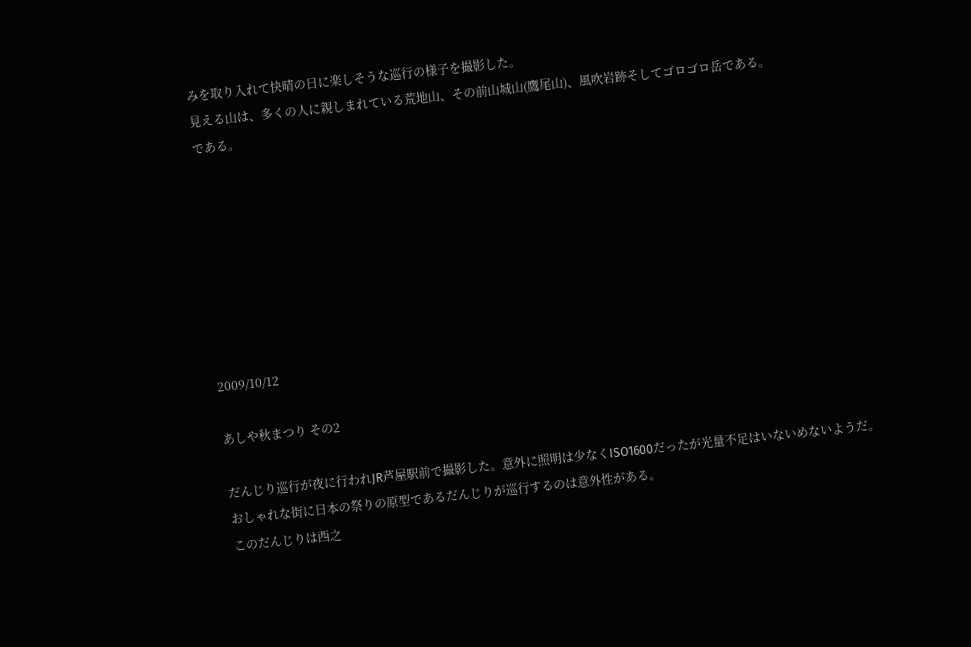みを取り入れて快晴の日に楽しそうな巡行の様子を撮影した。
見える山は、多くの人に親しまれている荒地山、その前山城山(鷹尾山)、風吹岩跡そしてゴロゴロ岳である。
である。








2009/10/12

あしや秋まつり その2

だんじり巡行が夜に行われJR芦屋駅前で撮影した。意外に照明は少なくISO1600だったが光量不足はいないめないようだ。
おしゃれな街に日本の祭りの原型であるだんじりが巡行するのは意外性がある。
このだんじりは西之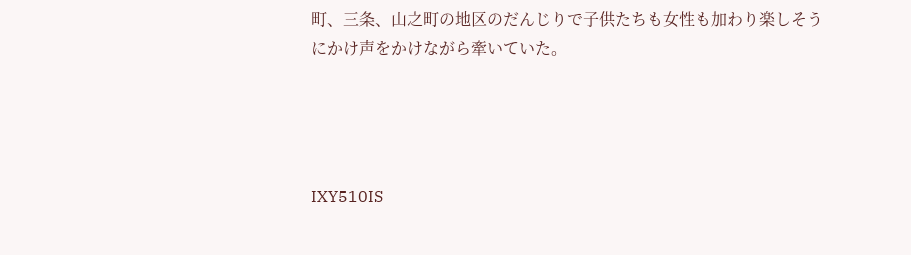町、三条、山之町の地区のだんじりで子供たちも女性も加わり楽しそうにかけ声をかけながら牽いていた。




IXY510IS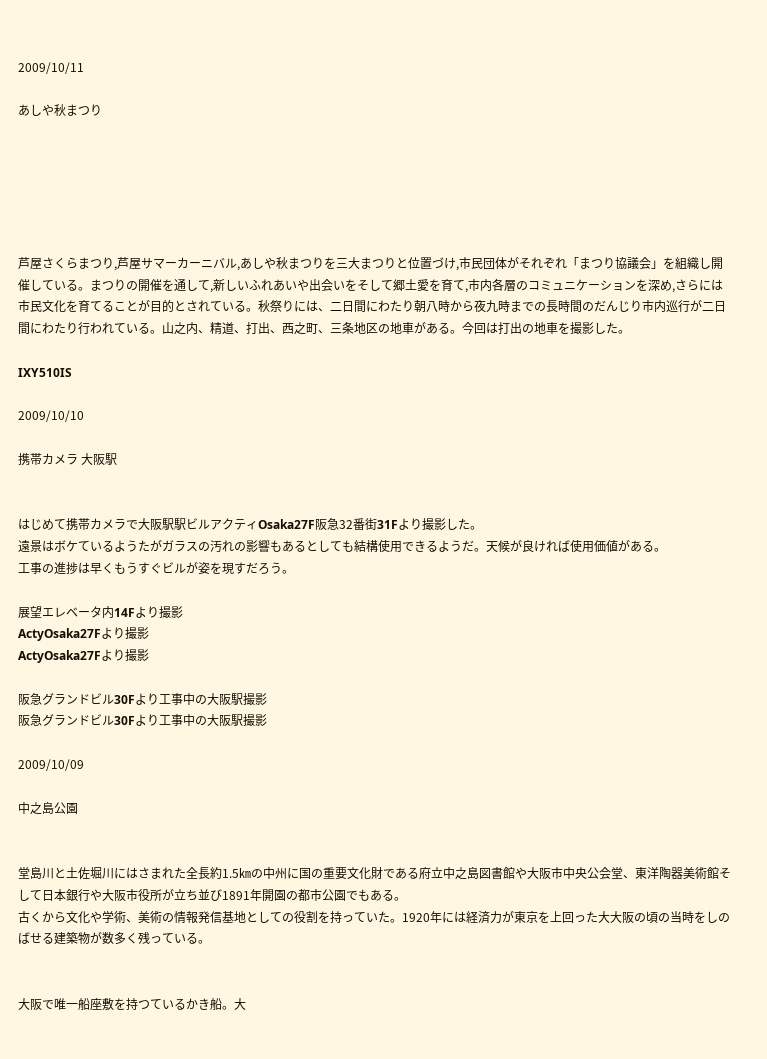2009/10/11

あしや秋まつり






芦屋さくらまつり,芦屋サマーカーニバル,あしや秋まつりを三大まつりと位置づけ,市民団体がそれぞれ「まつり協議会」を組織し開催している。まつりの開催を通して,新しいふれあいや出会いをそして郷土愛を育て,市内各層のコミュニケーションを深め,さらには市民文化を育てることが目的とされている。秋祭りには、二日間にわたり朝八時から夜九時までの長時間のだんじり市内巡行が二日間にわたり行われている。山之内、精道、打出、西之町、三条地区の地車がある。今回は打出の地車を撮影した。

IXY510IS

2009/10/10

携帯カメラ 大阪駅


はじめて携帯カメラで大阪駅駅ビルアクティOsaka27F阪急32番街31Fより撮影した。
遠景はボケているようたがガラスの汚れの影響もあるとしても結構使用できるようだ。天候が良ければ使用価値がある。
工事の進捗は早くもうすぐビルが姿を現すだろう。

展望エレベータ内14Fより撮影
ActyOsaka27Fより撮影
ActyOsaka27Fより撮影

阪急グランドビル30Fより工事中の大阪駅撮影
阪急グランドビル30Fより工事中の大阪駅撮影

2009/10/09

中之島公園


堂島川と土佐堀川にはさまれた全長約1.5㎞の中州に国の重要文化財である府立中之島図書館や大阪市中央公会堂、東洋陶器美術館そして日本銀行や大阪市役所が立ち並び1891年開園の都市公園でもある。
古くから文化や学術、美術の情報発信基地としての役割を持っていた。1920年には経済力が東京を上回った大大阪の頃の当時をしのばせる建築物が数多く残っている。


大阪で唯一船座敷を持つているかき船。大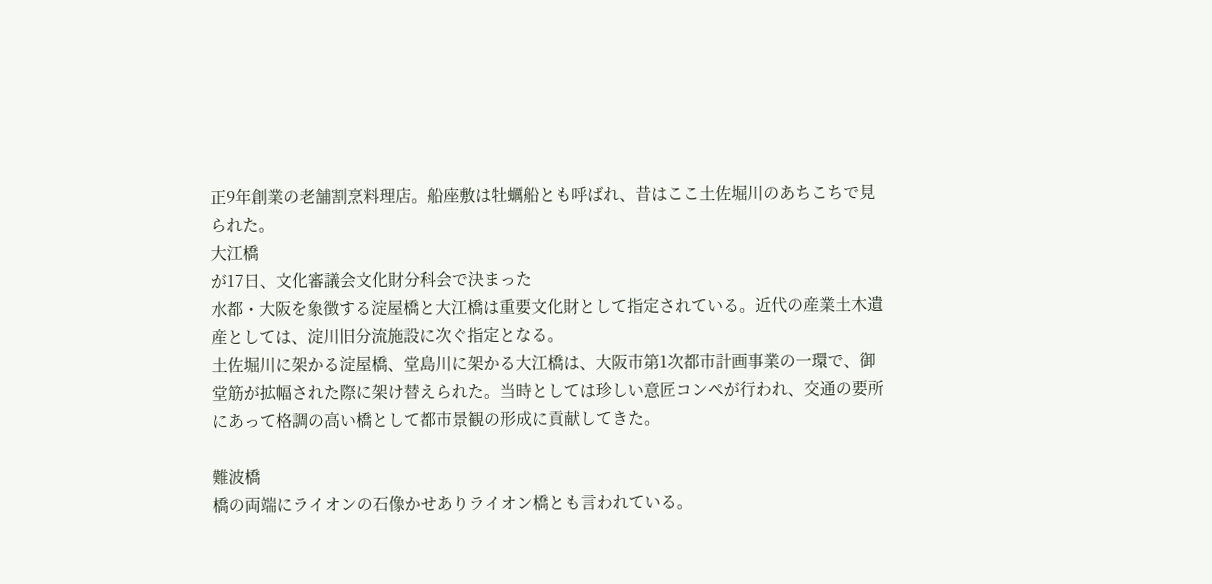正9年創業の老舗割烹料理店。船座敷は牡蠣船とも呼ばれ、昔はここ土佐堀川のあちこちで見られた。
大江橋
が17日、文化審議会文化財分科会で決まった
水都・大阪を象徴する淀屋橋と大江橋は重要文化財として指定されている。近代の産業土木遺産としては、淀川旧分流施設に次ぐ指定となる。
土佐堀川に架かる淀屋橋、堂島川に架かる大江橋は、大阪市第1次都市計画事業の一環で、御堂筋が拡幅された際に架け替えられた。当時としては珍しい意匠コンペが行われ、交通の要所にあって格調の高い橋として都市景観の形成に貢献してきた。

難波橋
橋の両端にライオンの石像かせありライオン橋とも言われている。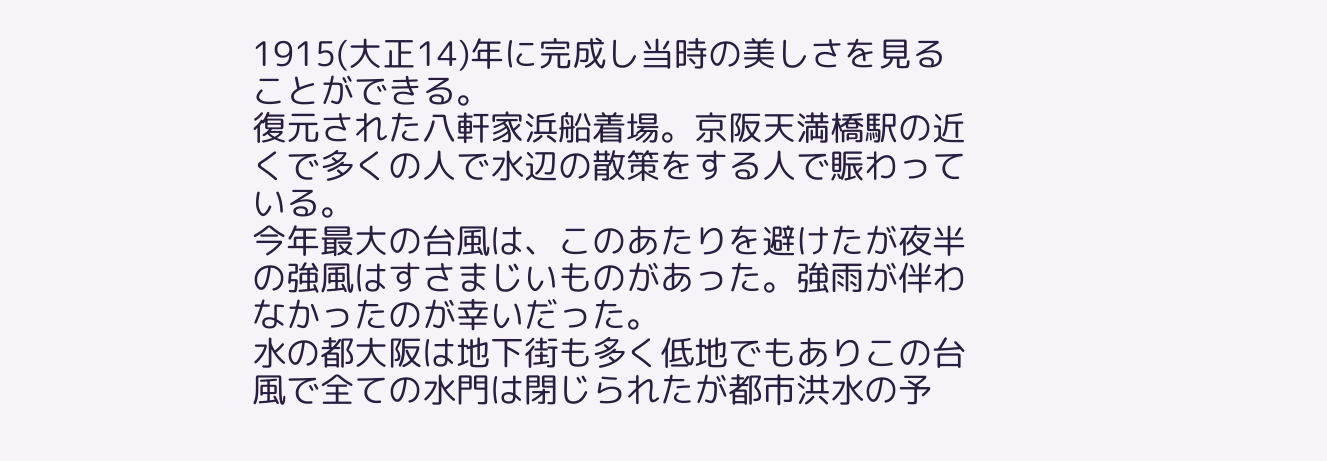1915(大正14)年に完成し当時の美しさを見ることができる。
復元された八軒家浜船着場。京阪天満橋駅の近くで多くの人で水辺の散策をする人で賑わっている。
今年最大の台風は、このあたりを避けたが夜半の強風はすさまじいものがあった。強雨が伴わなかったのが幸いだった。
水の都大阪は地下街も多く低地でもありこの台風で全ての水門は閉じられたが都市洪水の予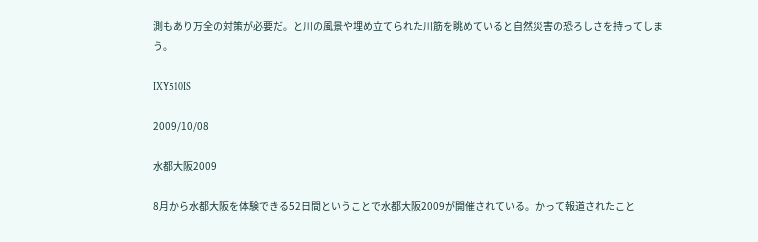測もあり万全の対策が必要だ。と川の風景や埋め立てられた川筋を眺めていると自然災害の恐ろしさを持ってしまう。

IXY510IS

2009/10/08

水都大阪2009

8月から水都大阪を体験できる52日間ということで水都大阪2009が開催されている。かって報道されたこと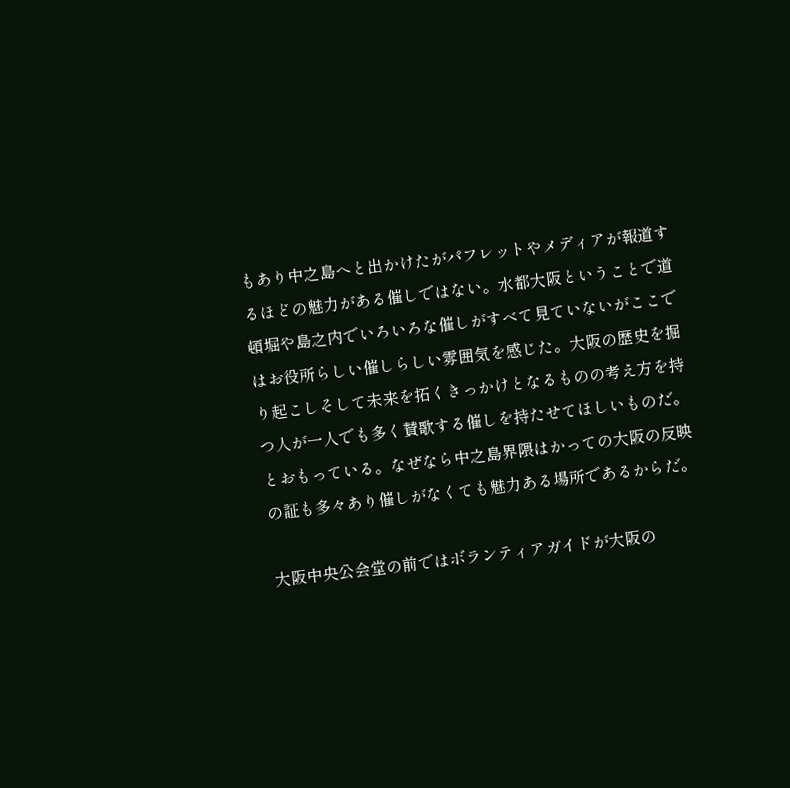もあり中之島へと出かけたがパフレットやメディアが報道するほどの魅力がある催しではない。水都大阪ということで道頓堀や島之内でいろいろな催しがすべて見ていないがここではお役所らしい催しらしい雰囲気を感じた。大阪の歴史を掘り起こしそして未来を拓くきっかけとなるものの考え方を持つ人が一人でも多く賛歌する催しを持たせてほしいものだ。とおもっている。なぜなら中之島界隈はかっての大阪の反映の証も多々あり催しがなくても魅力ある場所であるからだ。

大阪中央公会堂の前ではボランティアガイドが大阪の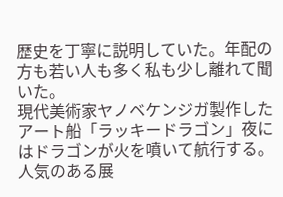歴史を丁寧に説明していた。年配の方も若い人も多く私も少し離れて聞いた。
現代美術家ヤノベケンジガ製作したアート船「ラッキードラゴン」夜にはドラゴンが火を噴いて航行する。人気のある展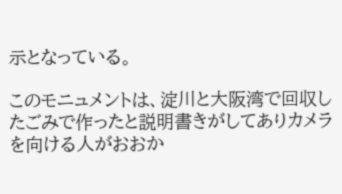示となっている。

このモニュメントは、淀川と大阪湾で回収したごみで作ったと説明書きがしてありカメラを向ける人がおおか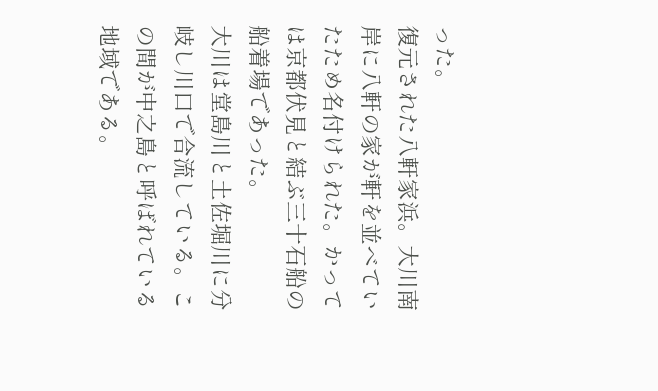った。
復元された八軒家浜。大川南岸に八軒の家が軒を並べていたため名付けられた。かっては京都伏見と結ぶ三十石船の船着場であった。
大川は堂島川と土佐堀川に分岐し川口で合流している。この間が中之島と呼ばれている地域である。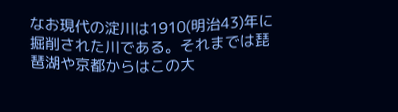なお現代の淀川は1910(明治43)年に掘削された川である。それまでは琵琶湖や京都からはこの大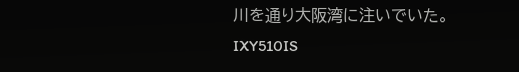川を通り大阪湾に注いでいた。
IXY510IS